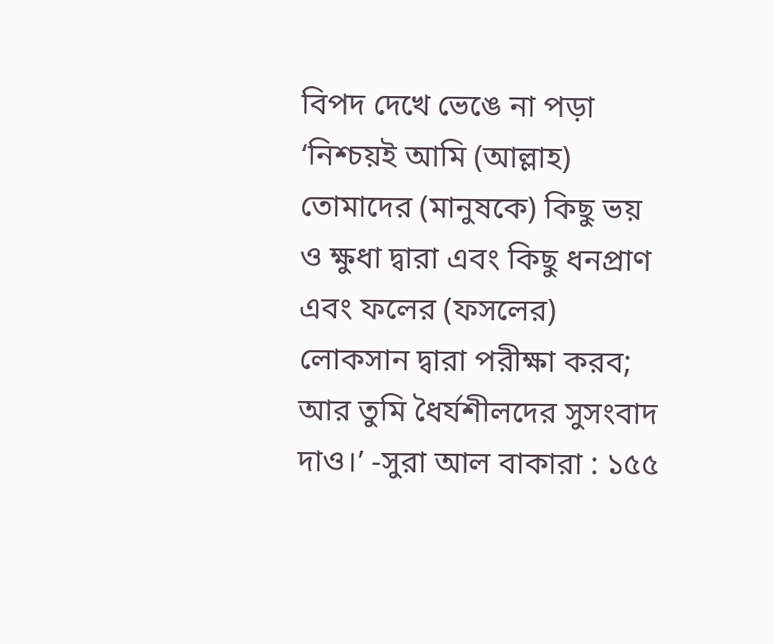বিপদ দেখে ভেঙে না পড়া
‘নিশ্চয়ই আমি (আল্লাহ) তোমাদের (মানুষকে) কিছু ভয় ও ক্ষুধা দ্বারা এবং কিছু ধনপ্রাণ এবং ফলের (ফসলের) লোকসান দ্বারা পরীক্ষা করব; আর তুমি ধৈর্যশীলদের সুসংবাদ দাও।’ -সুরা আল বাকারা : ১৫৫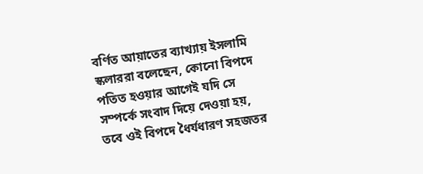বর্ণিত আয়াতের ব্যাখ্যায় ইসলামি স্কলাররা বলেছেন, কোনো বিপদে পতিত হওয়ার আগেই যদি সে সম্পর্কে সংবাদ দিয়ে দেওয়া হয়, তবে ওই বিপদে ধৈর্যধারণ সহজতর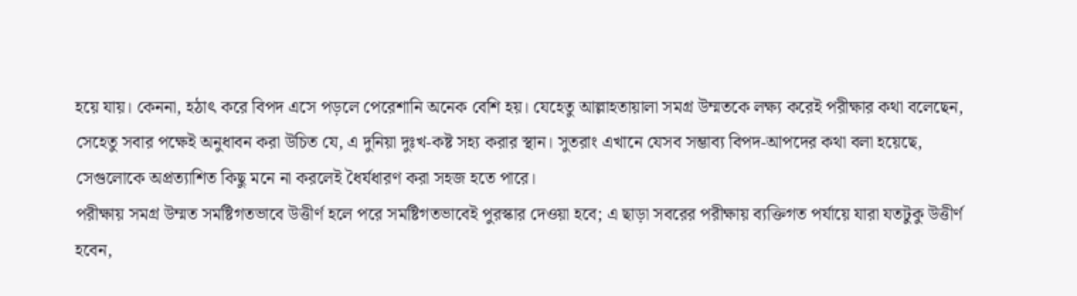হয়ে যায়। কেননা, হঠাৎ করে বিপদ এসে পড়লে পেরেশানি অনেক বেশি হয়। যেহেতু আল্লাহতায়ালা সমগ্র উম্মতকে লক্ষ্য করেই পরীক্ষার কথা বলেছেন, সেহেতু সবার পক্ষেই অনুধাবন করা উচিত যে, এ দুনিয়া দুঃখ-কষ্ট সহ্য করার স্থান। সুতরাং এখানে যেসব সম্ভাব্য বিপদ-আপদের কথা বলা হয়েছে, সেগুলোকে অপ্রত্যাশিত কিছু মনে না করলেই ধৈর্যধারণ করা সহজ হতে পারে।
পরীক্ষায় সমগ্র উম্মত সমষ্টিগতভাবে উত্তীর্ণ হলে পরে সমষ্টিগতভাবেই পুরস্কার দেওয়া হবে; এ ছাড়া সবরের পরীক্ষায় ব্যক্তিগত পর্যায়ে যারা যতটুকু উত্তীর্ণ হবেন,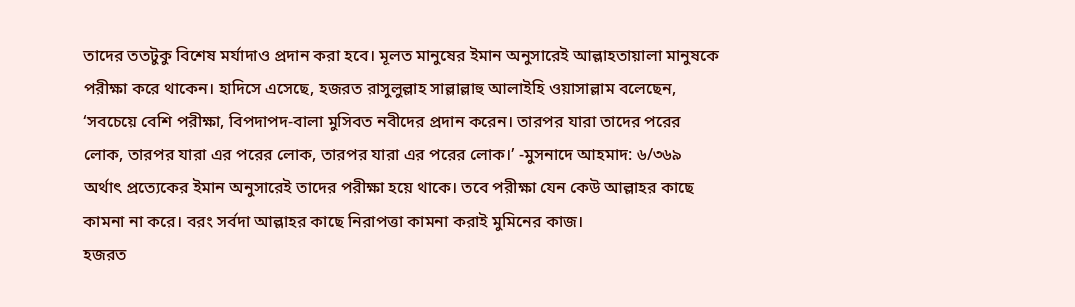তাদের ততটুকু বিশেষ মর্যাদাও প্রদান করা হবে। মূলত মানুষের ইমান অনুসারেই আল্লাহতায়ালা মানুষকে পরীক্ষা করে থাকেন। হাদিসে এসেছে, হজরত রাসুলুল্লাহ সাল্লাল্লাহু আলাইহি ওয়াসাল্লাম বলেছেন, ‘সবচেয়ে বেশি পরীক্ষা, বিপদাপদ-বালা মুসিবত নবীদের প্রদান করেন। তারপর যারা তাদের পরের লোক, তারপর যারা এর পরের লোক, তারপর যারা এর পরের লোক।’ -মুসনাদে আহমাদ: ৬/৩৬৯
অর্থাৎ প্রত্যেকের ইমান অনুসারেই তাদের পরীক্ষা হয়ে থাকে। তবে পরীক্ষা যেন কেউ আল্লাহর কাছে কামনা না করে। বরং সর্বদা আল্লাহর কাছে নিরাপত্তা কামনা করাই মুমিনের কাজ।
হজরত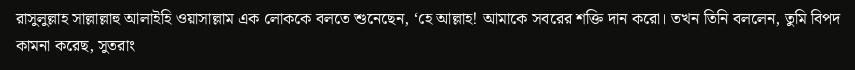রাসুলুল্লাহ সাল্লাল্লাহু আলাইহি ওয়াসাল্লাম এক লোককে বলতে শুনেছেন, ‘হে আল্লাহ! আমাকে সবরের শক্তি দান করো। তখন তিনি বললেন, তুমি বিপদ কামনা করেছ, সুতরাং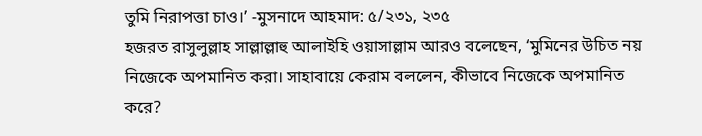তুমি নিরাপত্তা চাও।’ -মুসনাদে আহমাদ: ৫/২৩১, ২৩৫
হজরত রাসুলুল্লাহ সাল্লাল্লাহু আলাইহি ওয়াসাল্লাম আরও বলেছেন, ‘মুমিনের উচিত নয় নিজেকে অপমানিত করা। সাহাবায়ে কেরাম বললেন, কীভাবে নিজেকে অপমানিত করে?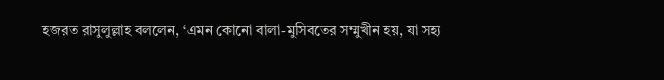হজরত রাসুলুল্লাহ বললেন, ‘এমন কোনো বালা-মুসিবতের সম্মুখীন হয়, যা সহ্য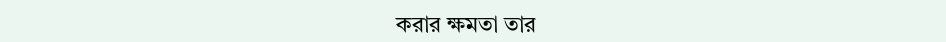করার ক্ষমতা তার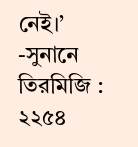নেই।’ -সুনানে তিরমিজি : ২২৫৪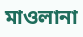মাওলানা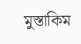মুস্তাকিম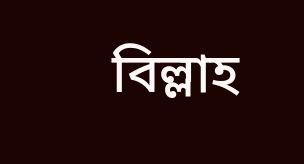বিল্লাহ